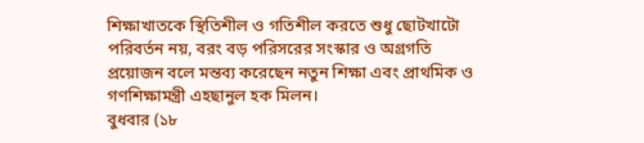শিক্ষাখাতকে স্থিতিশীল ও গতিশীল করতে শুধু ছোটখাটো পরিবর্তন নয়, বরং বড় পরিসরের সংস্কার ও অগ্রগতি প্রয়োজন বলে মন্তব্য করেছেন নতুন শিক্ষা এবং প্রাথমিক ও গণশিক্ষামন্ত্রী এহছানুল হক মিলন।
বুধবার (১৮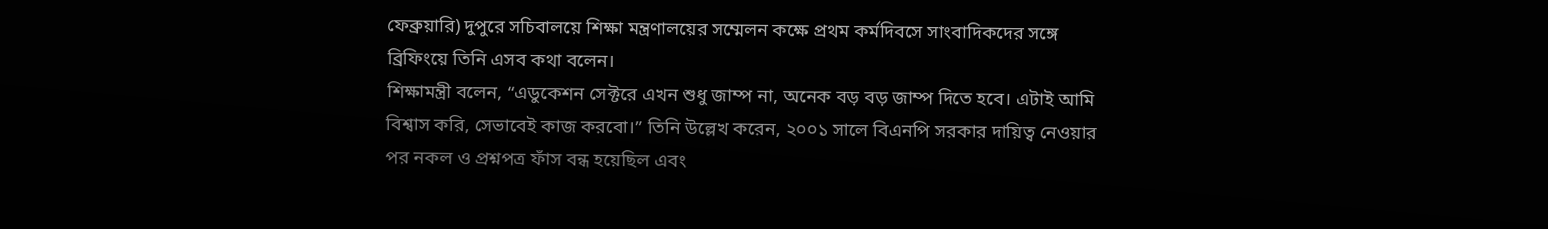ফেব্রুয়ারি) দুপুরে সচিবালয়ে শিক্ষা মন্ত্রণালয়ের সম্মেলন কক্ষে প্রথম কর্মদিবসে সাংবাদিকদের সঙ্গে ব্রিফিংয়ে তিনি এসব কথা বলেন।
শিক্ষামন্ত্রী বলেন, “এডুকেশন সেক্টরে এখন শুধু জাম্প না, অনেক বড় বড় জাম্প দিতে হবে। এটাই আমি বিশ্বাস করি, সেভাবেই কাজ করবো।” তিনি উল্লেখ করেন, ২০০১ সালে বিএনপি সরকার দায়িত্ব নেওয়ার পর নকল ও প্রশ্নপত্র ফাঁস বন্ধ হয়েছিল এবং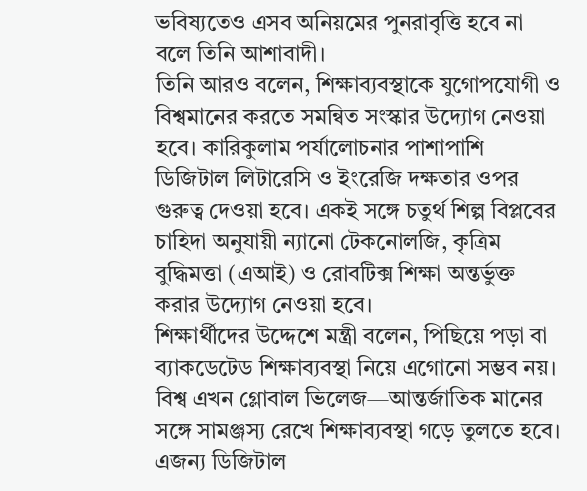ভবিষ্যতেও এসব অনিয়মের পুনরাবৃত্তি হবে না বলে তিনি আশাবাদী।
তিনি আরও বলেন, শিক্ষাব্যবস্থাকে যুগোপযোগী ও বিশ্বমানের করতে সমন্বিত সংস্কার উদ্যোগ নেওয়া হবে। কারিকুলাম পর্যালোচনার পাশাপাশি ডিজিটাল লিটারেসি ও ইংরেজি দক্ষতার ওপর গুরুত্ব দেওয়া হবে। একই সঙ্গে চতুর্থ শিল্প বিপ্লবের চাহিদা অনুযায়ী ন্যানো টেকনোলজি, কৃত্রিম বুদ্ধিমত্তা (এআই) ও রোবটিক্স শিক্ষা অন্তর্ভুক্ত করার উদ্যোগ নেওয়া হবে।
শিক্ষার্থীদের উদ্দেশে মন্ত্রী বলেন, পিছিয়ে পড়া বা ব্যাকডেটেড শিক্ষাব্যবস্থা নিয়ে এগোনো সম্ভব নয়। বিশ্ব এখন গ্লোবাল ভিলেজ—আন্তর্জাতিক মানের সঙ্গে সামঞ্জস্য রেখে শিক্ষাব্যবস্থা গড়ে তুলতে হবে। এজন্য ডিজিটাল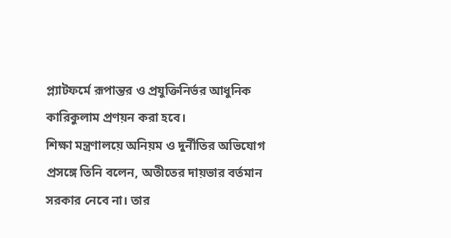প্ল্যাটফর্মে রূপান্তর ও প্রযুক্তিনির্ভর আধুনিক কারিকুলাম প্রণয়ন করা হবে।
শিক্ষা মন্ত্রণালয়ে অনিয়ম ও দুর্নীতির অভিযোগ প্রসঙ্গে তিনি বলেন, অতীতের দায়ভার বর্তমান সরকার নেবে না। তার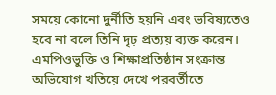সময়ে কোনো দুর্নীতি হয়নি এবং ভবিষ্যতেও হবে না বলে তিনি দৃঢ় প্রত্যয় ব্যক্ত করেন। এমপিওভুক্তি ও শিক্ষাপ্রতিষ্ঠান সংক্রান্ত অভিযোগ খতিয়ে দেখে পরবর্তীতে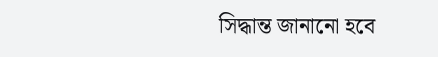সিদ্ধান্ত জানানো হবে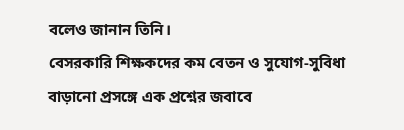বলেও জানান তিনি।
বেসরকারি শিক্ষকদের কম বেতন ও সুযোগ-সুবিধা বাড়ানো প্রসঙ্গে এক প্রশ্নের জবাবে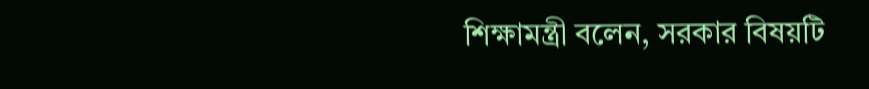শিক্ষামন্ত্রী বলেন, সরকার বিষয়টি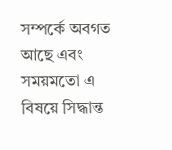সম্পর্কে অবগত আছে এবং সময়মতো এ বিষয়ে সিদ্ধান্ত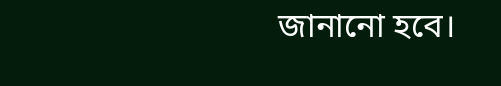জানানো হবে।